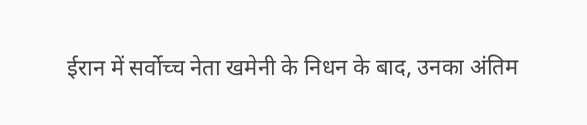ईरान में सर्वोच्च नेता खमेनी के निधन के बाद, उनका अंतिम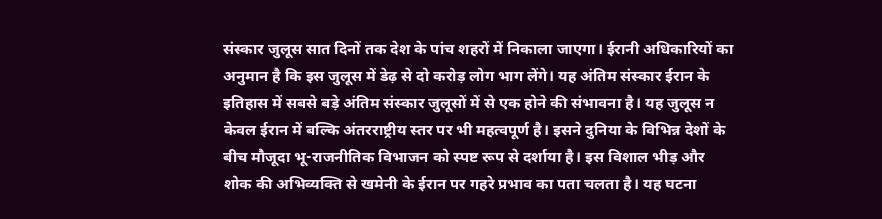संस्कार जुलूस सात दिनों तक देश के पांच शहरों में निकाला जाएगा। ईरानी अधिकारियों का अनुमान है कि इस जुलूस में डेढ़ से दो करोड़ लोग भाग लेंगे। यह अंतिम संस्कार ईरान के इतिहास में सबसे बड़े अंतिम संस्कार जुलूसों में से एक होने की संभावना है। यह जुलूस न केवल ईरान में बल्कि अंतरराष्ट्रीय स्तर पर भी महत्वपूर्ण है। इसने दुनिया के विभिन्न देशों के बीच मौजूदा भू-राजनीतिक विभाजन को स्पष्ट रूप से दर्शाया है। इस विशाल भीड़ और शोक की अभिव्यक्ति से खमेनी के ईरान पर गहरे प्रभाव का पता चलता है। यह घटना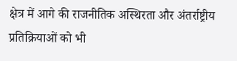क्षेत्र में आगे की राजनीतिक अस्थिरता और अंतर्राष्ट्रीय प्रतिक्रियाओं को भी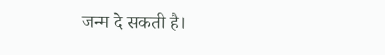जन्म दे सकती है।